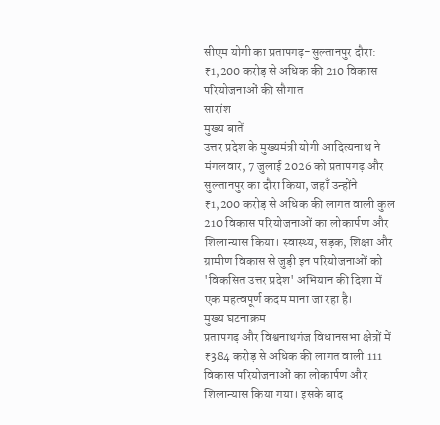सीएम योगी का प्रतापगढ़-सुल्तानपुर दौरा: ₹1,200 करोड़ से अधिक की 210 विकास परियोजनाओं की सौगात
सारांश
मुख्य बातें
उत्तर प्रदेश के मुख्यमंत्री योगी आदित्यनाथ ने मंगलवार, 7 जुलाई 2026 को प्रतापगढ़ और सुल्तानपुर का दौरा किया, जहाँ उन्होंने ₹1,200 करोड़ से अधिक की लागत वाली कुल 210 विकास परियोजनाओं का लोकार्पण और शिलान्यास किया। स्वास्थ्य, सड़क, शिक्षा और ग्रामीण विकास से जुड़ी इन परियोजनाओं को 'विकसित उत्तर प्रदेश' अभियान की दिशा में एक महत्वपूर्ण कदम माना जा रहा है।
मुख्य घटनाक्रम
प्रतापगढ़ और विश्वनाथगंज विधानसभा क्षेत्रों में ₹384 करोड़ से अधिक की लागत वाली 111 विकास परियोजनाओं का लोकार्पण और शिलान्यास किया गया। इसके बाद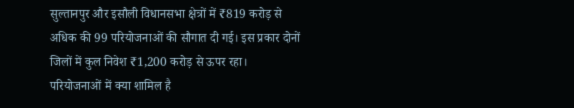सुल्तानपुर और इसौली विधानसभा क्षेत्रों में ₹819 करोड़ से अधिक की 99 परियोजनाओं की सौगात दी गई। इस प्रकार दोनों जिलों में कुल निवेश ₹1,200 करोड़ से ऊपर रहा।
परियोजनाओं में क्या शामिल है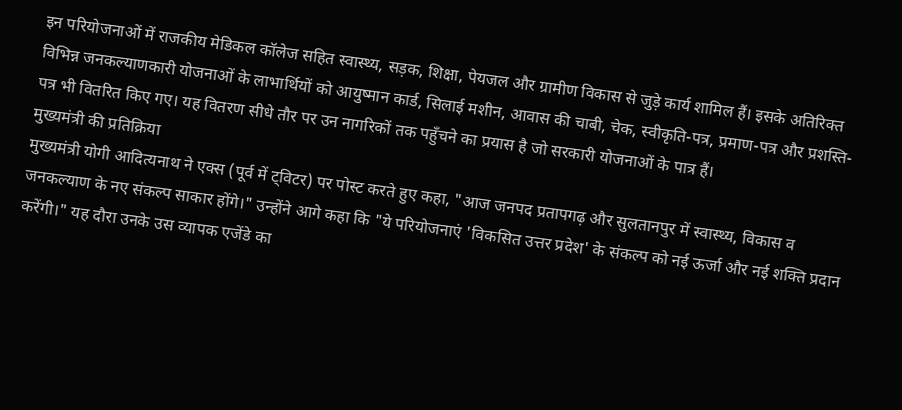इन परियोजनाओं में राजकीय मेडिकल कॉलेज सहित स्वास्थ्य, सड़क, शिक्षा, पेयजल और ग्रामीण विकास से जुड़े कार्य शामिल हैं। इसके अतिरिक्त विभिन्न जनकल्याणकारी योजनाओं के लाभार्थियों को आयुष्मान कार्ड, सिलाई मशीन, आवास की चाबी, चेक, स्वीकृति-पत्र, प्रमाण-पत्र और प्रशस्ति-पत्र भी वितरित किए गए। यह वितरण सीधे तौर पर उन नागरिकों तक पहुँचने का प्रयास है जो सरकारी योजनाओं के पात्र हैं।
मुख्यमंत्री की प्रतिक्रिया
मुख्यमंत्री योगी आदित्यनाथ ने एक्स (पूर्व में ट्विटर) पर पोस्ट करते हुए कहा, "आज जनपद प्रतापगढ़ और सुलतानपुर में स्वास्थ्य, विकास व जनकल्याण के नए संकल्प साकार होंगे।" उन्होंने आगे कहा कि "ये परियोजनाएं 'विकसित उत्तर प्रदेश' के संकल्प को नई ऊर्जा और नई शक्ति प्रदान करेंगी।" यह दौरा उनके उस व्यापक एजेंडे का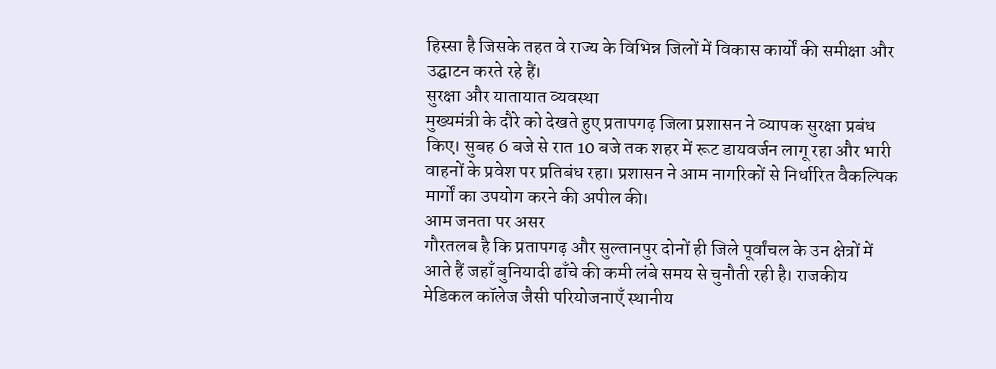हिस्सा है जिसके तहत वे राज्य के विभिन्न जिलों में विकास कार्यों की समीक्षा और उद्घाटन करते रहे हैं।
सुरक्षा और यातायात व्यवस्था
मुख्यमंत्री के दौरे को देखते हुए प्रतापगढ़ जिला प्रशासन ने व्यापक सुरक्षा प्रबंध किए। सुबह 6 बजे से रात 10 बजे तक शहर में रूट डायवर्जन लागू रहा और भारी वाहनों के प्रवेश पर प्रतिबंध रहा। प्रशासन ने आम नागरिकों से निर्धारित वैकल्पिक मार्गों का उपयोग करने की अपील की।
आम जनता पर असर
गौरतलब है कि प्रतापगढ़ और सुल्तानपुर दोनों ही जिले पूर्वांचल के उन क्षेत्रों में आते हैं जहाँ बुनियादी ढाँचे की कमी लंबे समय से चुनौती रही है। राजकीय मेडिकल कॉलेज जैसी परियोजनाएँ स्थानीय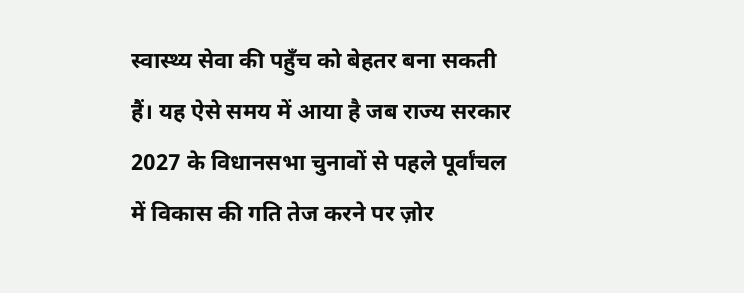स्वास्थ्य सेवा की पहुँच को बेहतर बना सकती हैं। यह ऐसे समय में आया है जब राज्य सरकार 2027 के विधानसभा चुनावों से पहले पूर्वांचल में विकास की गति तेज करने पर ज़ोर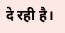दे रही है।